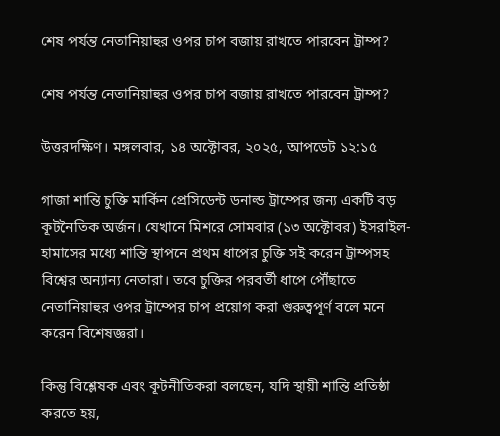শেষ পর্যন্ত নেতানিয়াহুর ওপর চাপ বজায় রাখতে পারবেন ট্রাম্প?

শেষ পর্যন্ত নেতানিয়াহুর ওপর চাপ বজায় রাখতে পারবেন ট্রাম্প?

উত্তরদক্ষিণ। মঙ্গলবার, ১৪ অক্টোবর, ২০২৫, আপডেট ১২:১৫

গাজা শান্তি চুক্তি মার্কিন প্রেসিডেন্ট ডনাল্ড ট্রাম্পের জন্য একটি বড় কূটনৈতিক অর্জন। যেখানে মিশরে সোমবার (১৩ অক্টোবর) ইসরাইল-হামাসের মধ্যে শান্তি স্থাপনে প্রথম ধাপের চুক্তি সই করেন ট্রাম্পসহ বিশ্বের অন্যান্য নেতারা। তবে চুক্তির পরবর্তী ধাপে পৌঁছাতে নেতানিয়াহুর ওপর ট্রাম্পের চাপ প্রয়োগ করা গুরুত্বপূর্ণ বলে মনে করেন বিশেষজ্ঞরা।

কিন্তু বিশ্লেষক এবং কূটনীতিকরা বলছেন, যদি স্থায়ী শান্তি প্রতিষ্ঠা করতে হয়,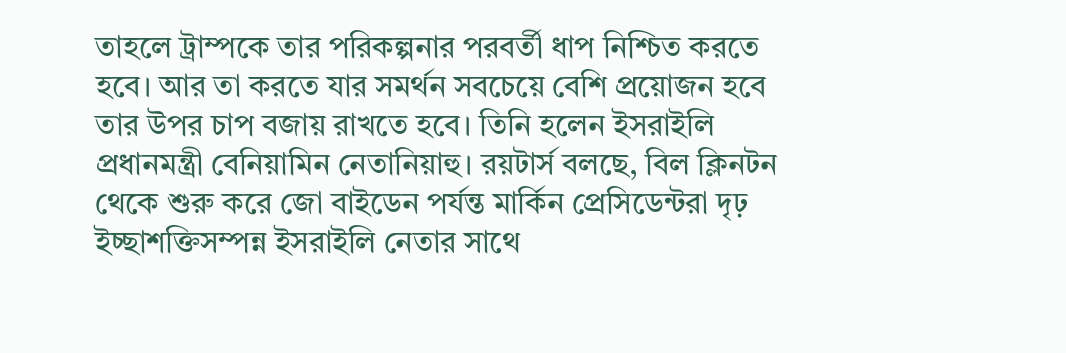তাহলে ট্রাম্পকে তার পরিকল্পনার পরবর্তী ধাপ নিশ্চিত করতে হবে। আর তা করতে যার সমর্থন সবচেয়ে বেশি প্রয়োজন হবে তার উপর চাপ বজায় রাখতে হবে। তিনি হলেন ইসরাইলি প্রধানমন্ত্রী বেনিয়ামিন নেতানিয়াহু। রয়টার্স বলছে, বিল ক্লিনটন থেকে শুরু করে জো বাইডেন পর্যন্ত মার্কিন প্রেসিডেন্টরা দৃঢ় ইচ্ছাশক্তিসম্পন্ন ইসরাইলি নেতার সাথে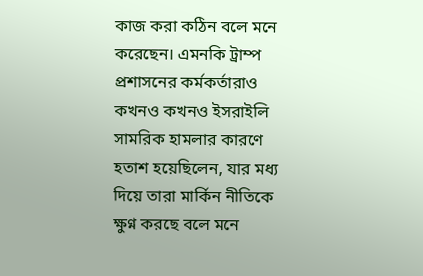কাজ করা কঠিন বলে মনে করেছেন। এমনকি ট্রাম্প প্রশাসনের কর্মকর্তারাও কখনও কখনও ইসরাইলি সামরিক হামলার কারণে হতাশ হয়েছিলেন, যার মধ্য দিয়ে তারা মার্কিন নীতিকে ক্ষুণ্ন করছে বলে মনে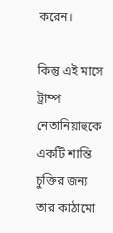করেন।

কিন্তু এই মাসে ট্রাম্প নেতানিয়াহুকে একটি শান্তি চুক্তির জন্য তার কাঠামো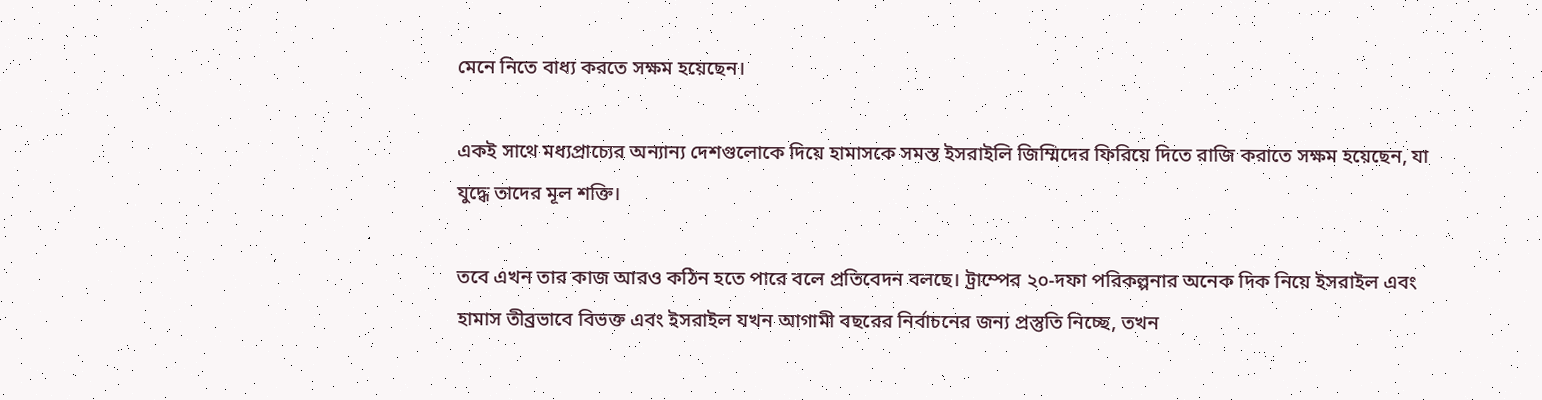মেনে নিতে বাধ্য করতে সক্ষম হয়েছেন।

একই সাথে মধ্যপ্রাচ্যের অন্যান্য দেশগুলোকে দিয়ে হামাসকে সমস্ত ইসরাইলি জিম্মিদের ফিরিয়ে দিতে রাজি করাতে সক্ষম হয়েছেন, যা যুদ্ধে তাদের মূল শক্তি।

তবে এখন তার কাজ আরও কঠিন হতে পারে বলে প্রতিবেদন বলছে। ট্রাম্পের ২০-দফা পরিকল্পনার অনেক দিক নিয়ে ইসরাইল এবং হামাস তীব্রভাবে বিভক্ত এবং ইসরাইল যখন আগামী বছরের নির্বাচনের জন্য প্রস্তুতি নিচ্ছে, তখন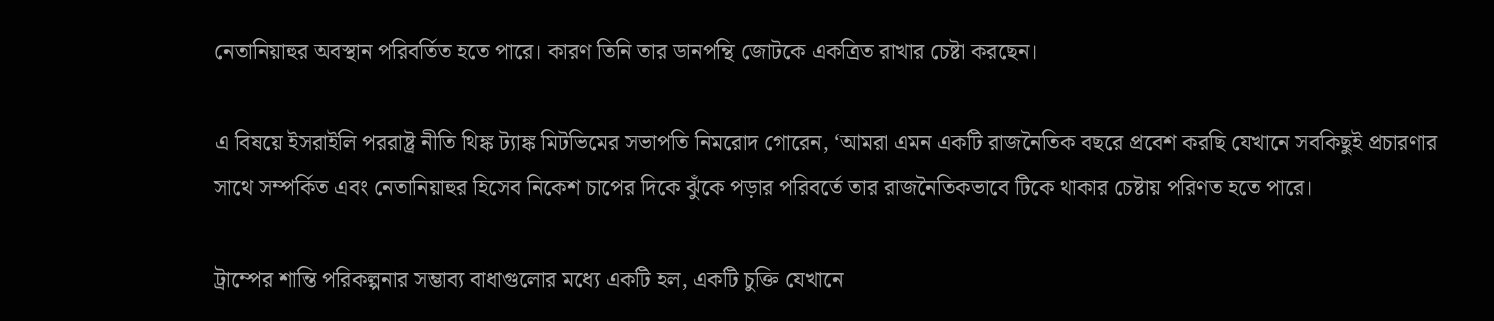নেতানিয়াহুর অবস্থান পরিবর্তিত হতে পারে। কারণ তিনি তার ডানপন্থি জোটকে একত্রিত রাখার চেষ্টা করছেন।

এ বিষয়ে ইসরাইলি পররাষ্ট্র নীতি থিঙ্ক ট্যাঙ্ক মিটভিমের সভাপতি নিমরোদ গোরেন, ‘আমরা এমন একটি রাজনৈতিক বছরে প্রবেশ করছি যেখানে সবকিছুই প্রচারণার সাথে সম্পর্কিত এবং নেতানিয়াহুর হিসেব নিকেশ চাপের দিকে ঝুঁকে পড়ার পরিবর্তে তার রাজনৈতিকভাবে টিকে থাকার চেষ্টায় পরিণত হতে পারে।

ট্রাম্পের শান্তি পরিকল্পনার সম্ভাব্য বাধাগুলোর মধ্যে একটি হল, একটি চুক্তি যেখানে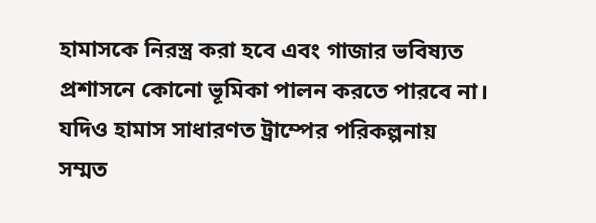হামাসকে নিরস্ত্র করা হবে এবং গাজার ভবিষ্যত প্রশাসনে কোনো ভূমিকা পালন করতে পারবে না। যদিও হামাস সাধারণত ট্রাম্পের পরিকল্পনায় সম্মত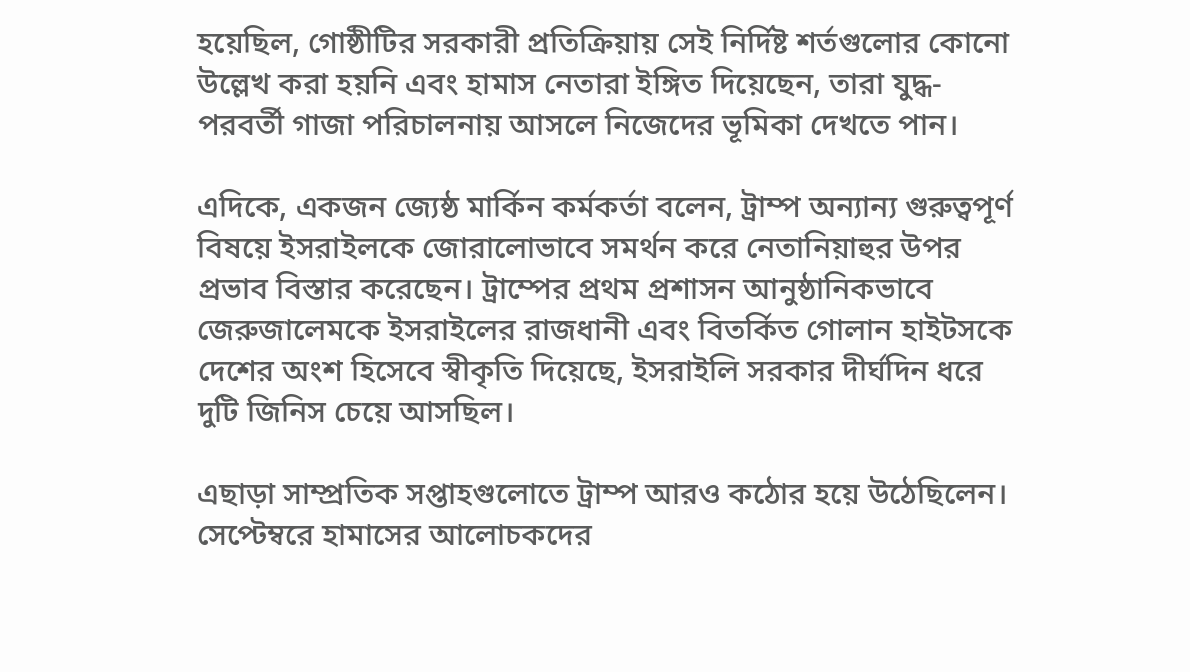হয়েছিল, গোষ্ঠীটির সরকারী প্রতিক্রিয়ায় সেই নির্দিষ্ট শর্তগুলোর কোনো উল্লেখ করা হয়নি এবং হামাস নেতারা ইঙ্গিত দিয়েছেন, তারা যুদ্ধ-পরবর্তী গাজা পরিচালনায় আসলে নিজেদের ভূমিকা দেখতে পান।

এদিকে, একজন জ্যেষ্ঠ মার্কিন কর্মকর্তা বলেন, ট্রাম্প অন্যান্য গুরুত্বপূর্ণ বিষয়ে ইসরাইলকে জোরালোভাবে সমর্থন করে নেতানিয়াহুর উপর প্রভাব বিস্তার করেছেন। ট্রাম্পের প্রথম প্রশাসন আনুষ্ঠানিকভাবে জেরুজালেমকে ইসরাইলের রাজধানী এবং বিতর্কিত গোলান হাইটসকে দেশের অংশ হিসেবে স্বীকৃতি দিয়েছে, ইসরাইলি সরকার দীর্ঘদিন ধরে দুটি জিনিস চেয়ে আসছিল।

এছাড়া সাম্প্রতিক সপ্তাহগুলোতে ট্রাম্প আরও কঠোর হয়ে উঠেছিলেন। সেপ্টেম্বরে হামাসের আলোচকদের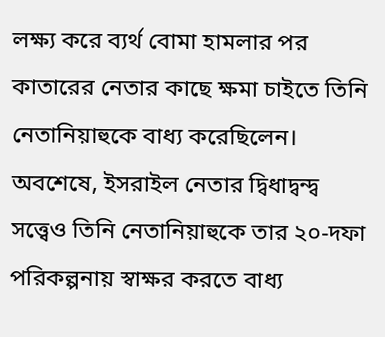লক্ষ্য করে ব্যর্থ বোমা হামলার পর কাতারের নেতার কাছে ক্ষমা চাইতে তিনি নেতানিয়াহুকে বাধ্য করেছিলেন। অবশেষে, ইসরাইল নেতার দ্বিধাদ্বন্দ্ব সত্ত্বেও তিনি নেতানিয়াহুকে তার ২০-দফা পরিকল্পনায় স্বাক্ষর করতে বাধ্য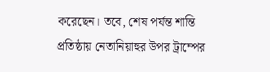করেছেন। তবে, শেষ পর্যন্ত শান্তি প্রতিষ্ঠায় নেতানিয়াহুর উপর ট্রাম্পের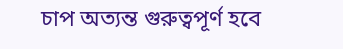চাপ অত্যন্ত গুরুত্বপূর্ণ হবে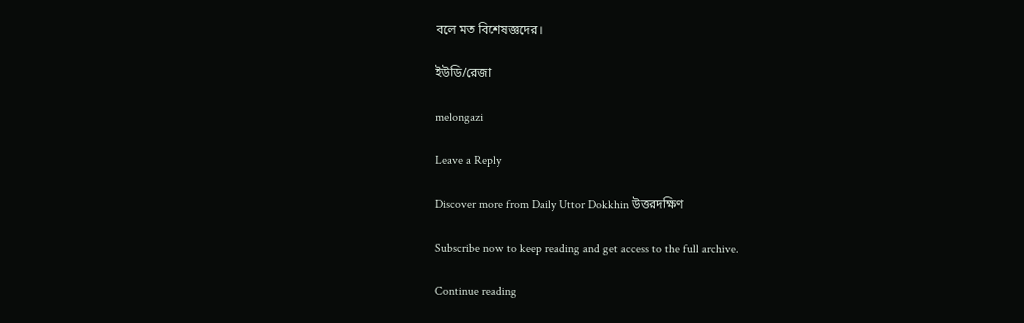বলে মত বিশেষজ্ঞদের।

ইউডি/রেজা

melongazi

Leave a Reply

Discover more from Daily Uttor Dokkhin উত্তরদক্ষিণ

Subscribe now to keep reading and get access to the full archive.

Continue reading